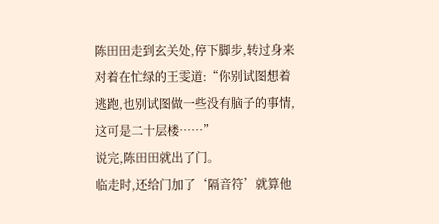陈田田走到玄关处,停下脚步,转过身来对着在忙绿的王雯道:“你别试图想着逃跑,也别试图做一些没有脑子的事情,这可是二十层楼……”
说完,陈田田就出了门。
临走时,还给门加了‘隔音符’就算他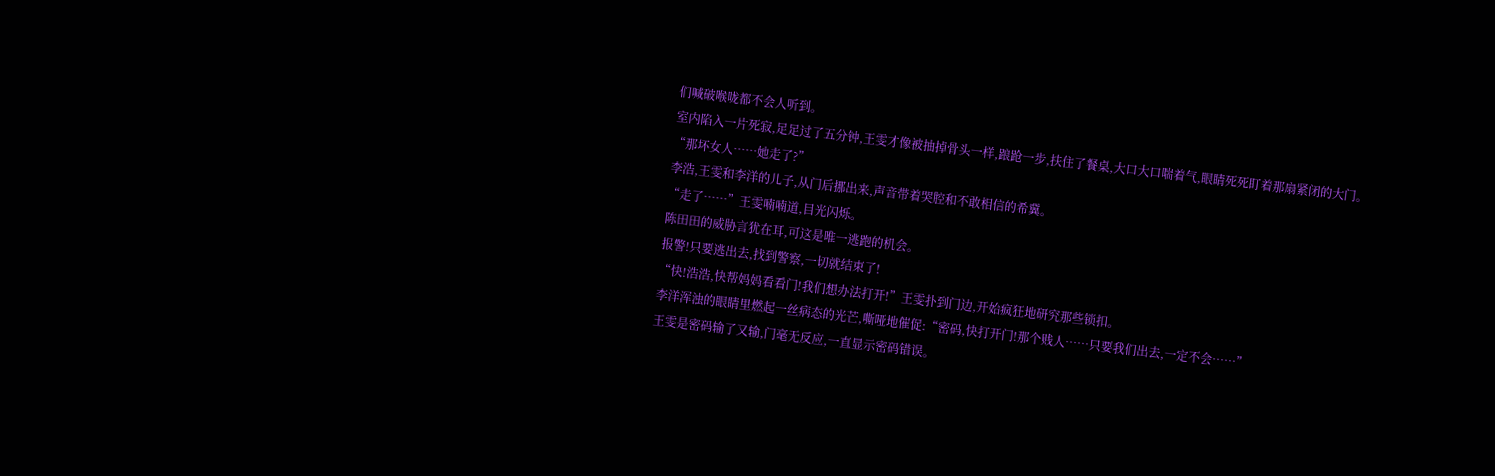们喊破喉咙都不会人听到。
室内陷入一片死寂,足足过了五分钟,王雯才像被抽掉骨头一样,踉跄一步,扶住了餐桌,大口大口喘着气,眼睛死死盯着那扇紧闭的大门。
“那坏女人……她走了?”
李浩,王雯和李洋的儿子,从门后挪出来,声音带着哭腔和不敢相信的希冀。
“走了……”王雯喃喃道,目光闪烁。
陈田田的威胁言犹在耳,可这是唯一逃跑的机会。
报警!只要逃出去,找到警察,一切就结束了!
“快!浩浩,快帮妈妈看看门!我们想办法打开!”王雯扑到门边,开始疯狂地研究那些锁扣。
李洋浑浊的眼睛里燃起一丝病态的光芒,嘶哑地催促:“密码,快打开门!那个贱人……只要我们出去,一定不会……”
王雯是密码输了又输,门毫无反应,一直显示密码错误。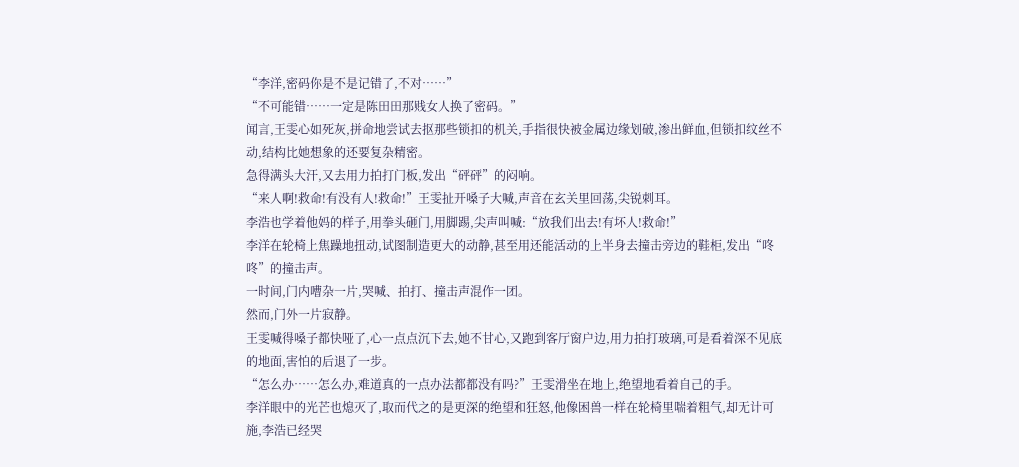“李洋,密码你是不是记错了,不对……”
“不可能错……一定是陈田田那贱女人换了密码。”
闻言,王雯心如死灰,拼命地尝试去抠那些锁扣的机关,手指很快被金属边缘划破,渗出鲜血,但锁扣纹丝不动,结构比她想象的还要复杂精密。
急得满头大汗,又去用力拍打门板,发出“砰砰”的闷响。
“来人啊!救命!有没有人!救命!”王雯扯开嗓子大喊,声音在玄关里回荡,尖锐刺耳。
李浩也学着他妈的样子,用拳头砸门,用脚踢,尖声叫喊:“放我们出去!有坏人!救命!”
李洋在轮椅上焦躁地扭动,试图制造更大的动静,甚至用还能活动的上半身去撞击旁边的鞋柜,发出“咚咚”的撞击声。
一时间,门内嘈杂一片,哭喊、拍打、撞击声混作一团。
然而,门外一片寂静。
王雯喊得嗓子都快哑了,心一点点沉下去,她不甘心,又跑到客厅窗户边,用力拍打玻璃,可是看着深不见底的地面,害怕的后退了一步。
“怎么办……怎么办,难道真的一点办法都都没有吗?”王雯滑坐在地上,绝望地看着自己的手。
李洋眼中的光芒也熄灭了,取而代之的是更深的绝望和狂怒,他像困兽一样在轮椅里喘着粗气,却无计可施,李浩已经哭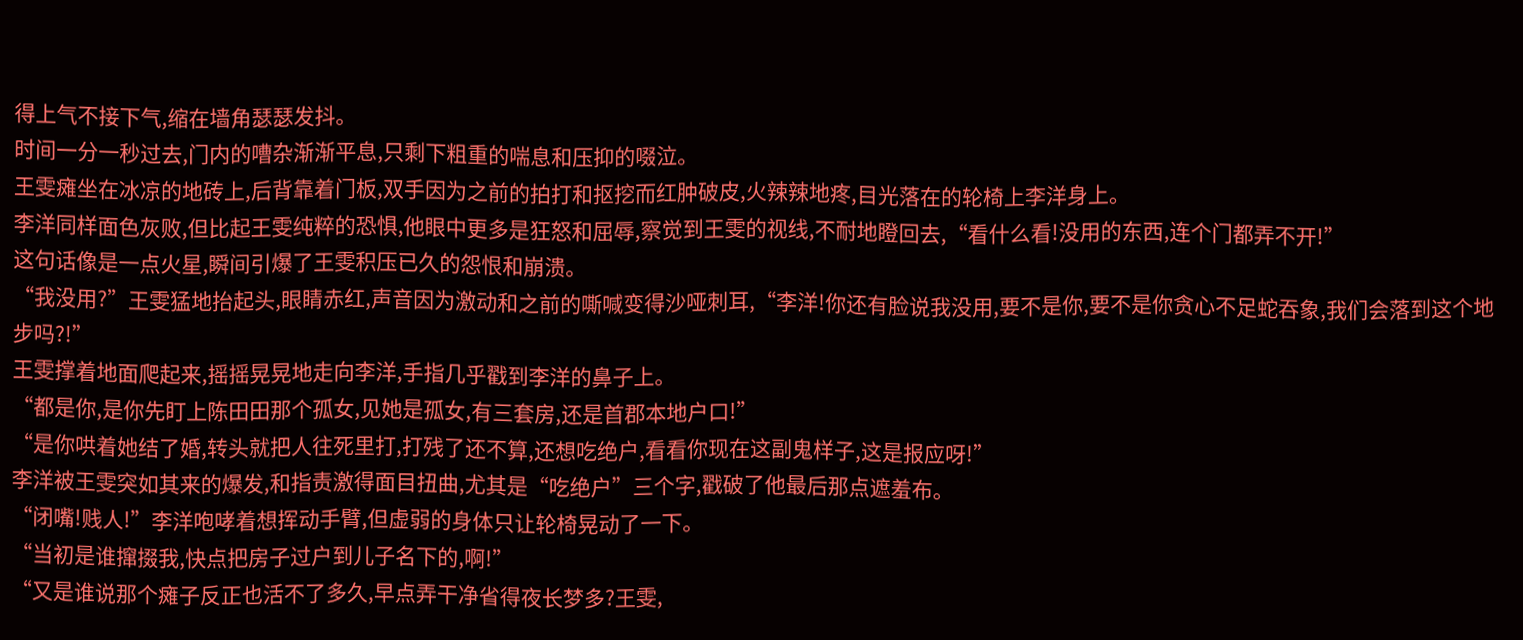得上气不接下气,缩在墙角瑟瑟发抖。
时间一分一秒过去,门内的嘈杂渐渐平息,只剩下粗重的喘息和压抑的啜泣。
王雯瘫坐在冰凉的地砖上,后背靠着门板,双手因为之前的拍打和抠挖而红肿破皮,火辣辣地疼,目光落在的轮椅上李洋身上。
李洋同样面色灰败,但比起王雯纯粹的恐惧,他眼中更多是狂怒和屈辱,察觉到王雯的视线,不耐地瞪回去,“看什么看!没用的东西,连个门都弄不开!”
这句话像是一点火星,瞬间引爆了王雯积压已久的怨恨和崩溃。
“我没用?”王雯猛地抬起头,眼睛赤红,声音因为激动和之前的嘶喊变得沙哑刺耳,“李洋!你还有脸说我没用,要不是你,要不是你贪心不足蛇吞象,我们会落到这个地步吗?!”
王雯撑着地面爬起来,摇摇晃晃地走向李洋,手指几乎戳到李洋的鼻子上。
“都是你,是你先盯上陈田田那个孤女,见她是孤女,有三套房,还是首郡本地户口!”
“是你哄着她结了婚,转头就把人往死里打,打残了还不算,还想吃绝户,看看你现在这副鬼样子,这是报应呀!”
李洋被王雯突如其来的爆发,和指责激得面目扭曲,尤其是“吃绝户”三个字,戳破了他最后那点遮羞布。
“闭嘴!贱人!”李洋咆哮着想挥动手臂,但虚弱的身体只让轮椅晃动了一下。
“当初是谁撺掇我,快点把房子过户到儿子名下的,啊!”
“又是谁说那个瘫子反正也活不了多久,早点弄干净省得夜长梦多?王雯,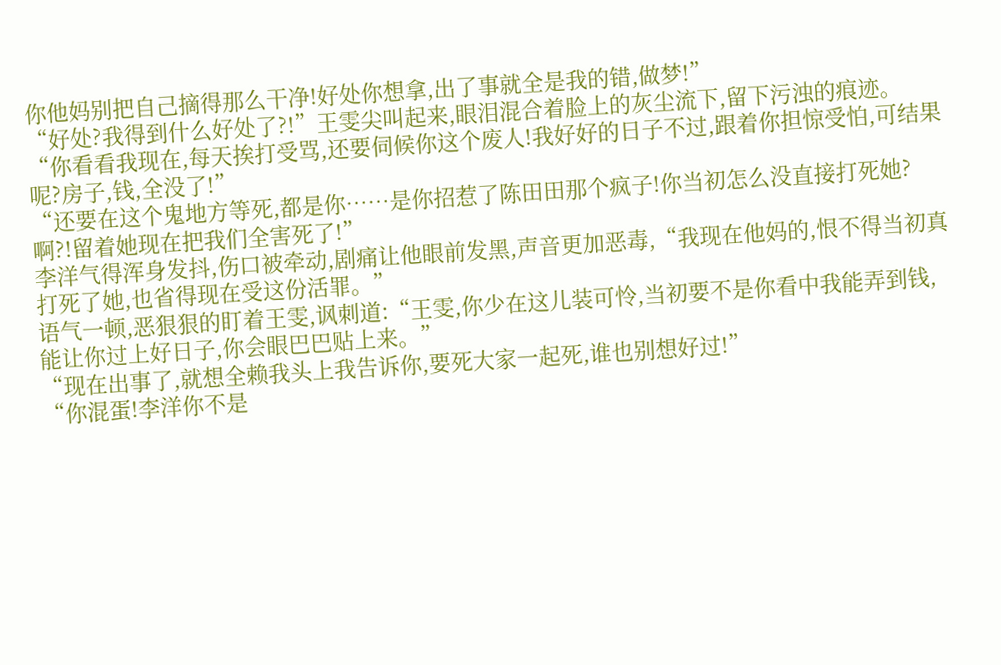你他妈别把自己摘得那么干净!好处你想拿,出了事就全是我的错,做梦!”
“好处?我得到什么好处了?!”王雯尖叫起来,眼泪混合着脸上的灰尘流下,留下污浊的痕迹。
“你看看我现在,每天挨打受骂,还要伺候你这个废人!我好好的日子不过,跟着你担惊受怕,可结果呢?房子,钱,全没了!”
“还要在这个鬼地方等死,都是你……是你招惹了陈田田那个疯子!你当初怎么没直接打死她?啊?!留着她现在把我们全害死了!”
李洋气得浑身发抖,伤口被牵动,剧痛让他眼前发黑,声音更加恶毒,“我现在他妈的,恨不得当初真打死了她,也省得现在受这份活罪。”
语气一顿,恶狠狠的盯着王雯,讽刺道:“王雯,你少在这儿装可怜,当初要不是你看中我能弄到钱,能让你过上好日子,你会眼巴巴贴上来。”
“现在出事了,就想全赖我头上我告诉你,要死大家一起死,谁也别想好过!”
“你混蛋!李洋你不是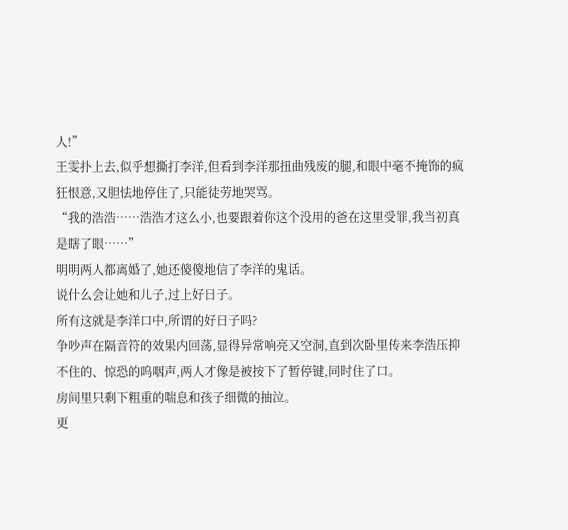人!”
王雯扑上去,似乎想撕打李洋,但看到李洋那扭曲残废的腿,和眼中毫不掩饰的疯狂恨意,又胆怯地停住了,只能徒劳地哭骂。
“我的浩浩……浩浩才这么小,也要跟着你这个没用的爸在这里受罪,我当初真是瞎了眼……”
明明两人都离婚了,她还傻傻地信了李洋的鬼话。
说什么会让她和儿子,过上好日子。
所有这就是李洋口中,所谓的好日子吗?
争吵声在隔音符的效果内回荡,显得异常响亮又空洞,直到次卧里传来李浩压抑不住的、惊恐的呜咽声,两人才像是被按下了暂停键,同时住了口。
房间里只剩下粗重的喘息和孩子细微的抽泣。
更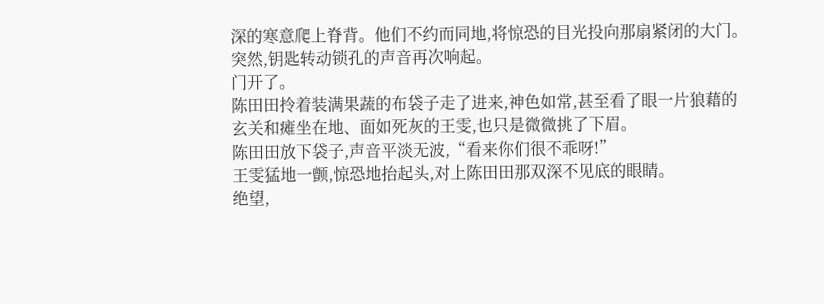深的寒意爬上脊背。他们不约而同地,将惊恐的目光投向那扇紧闭的大门。
突然,钥匙转动锁孔的声音再次响起。
门开了。
陈田田拎着装满果蔬的布袋子走了进来,神色如常,甚至看了眼一片狼藉的玄关和瘫坐在地、面如死灰的王雯,也只是微微挑了下眉。
陈田田放下袋子,声音平淡无波,“看来你们很不乖呀!”
王雯猛地一颤,惊恐地抬起头,对上陈田田那双深不见底的眼睛。
绝望,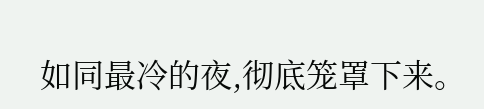如同最冷的夜,彻底笼罩下来。